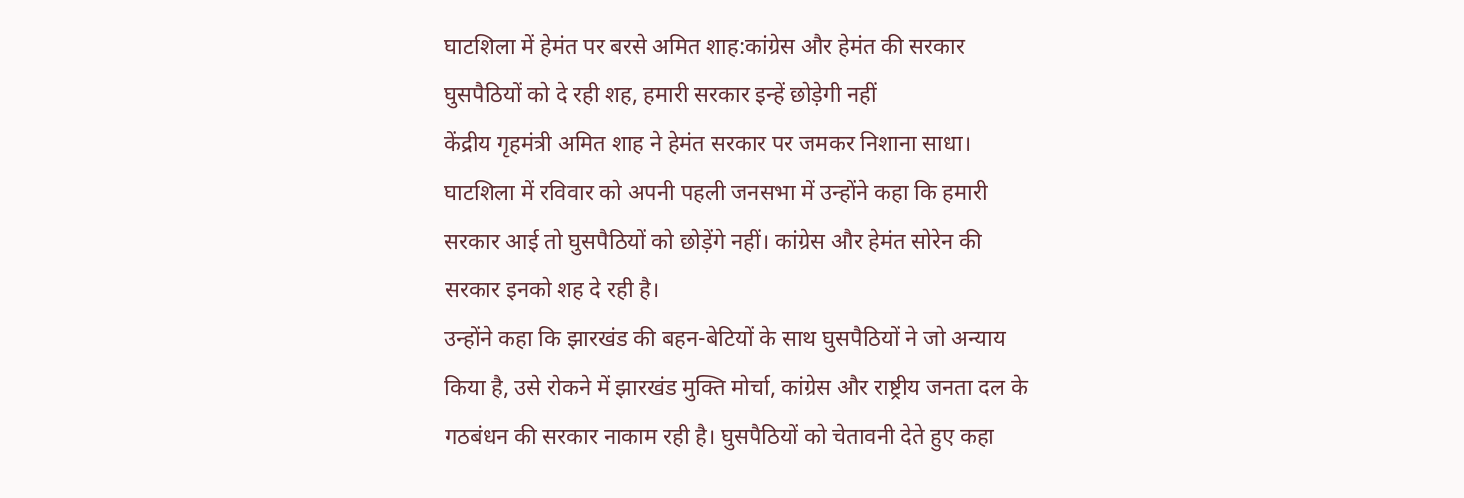घाटशिला में हेमंत पर बरसे अमित शाह:कांग्रेस और हेमंत की सरकार घुसपैठियों को दे रही शह, हमारी सरकार इन्हें छोड़ेगी नहीं
केंद्रीय गृहमंत्री अमित शाह ने हेमंत सरकार पर जमकर निशाना साधा। घाटशिला में रविवार को अपनी पहली जनसभा में उन्होंने कहा कि हमारी सरकार आई तो घुसपैठियों को छोड़ेंगे नहीं। कांग्रेस और हेमंत सोरेन की सरकार इनको शह दे रही है।
उन्होंने कहा कि झारखंड की बहन-बेटियों के साथ घुसपैठियों ने जो अन्याय किया है, उसे रोकने में झारखंड मुक्ति मोर्चा, कांग्रेस और राष्ट्रीय जनता दल के गठबंधन की सरकार नाकाम रही है। घुसपैठियों को चेतावनी देते हुए कहा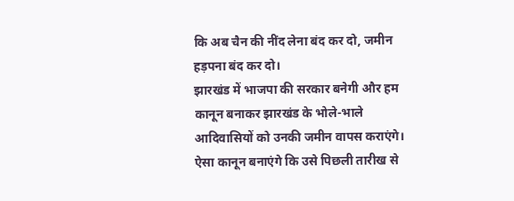कि अब चैन की नींद लेना बंद कर दो, जमीन हड़पना बंद कर दो।
झारखंड में भाजपा की सरकार बनेगी और हम कानून बनाकर झारखंड के भोले-भाले आदिवासियों को उनकी जमीन वापस कराएंगे। ऐसा कानून बनाएंगे कि उसे पिछली तारीख से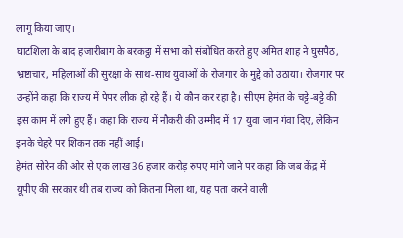लागू किया जाए।
घाटशिला के बाद हजारीबाग के बरकट्ठा में सभा को संबोधित करते हुए अमित शाह ने घुसपैठ, भ्रष्टाचार, महिलाओं की सुरक्षा के साथ-साथ युवाओं के रोजगार के मुद्दे को उठाया। रोजगार पर उन्होंने कहा कि राज्य में पेपर लीक हो रहे हैं। ये कौन कर रहा है। सीएम हेमंत के चट्टे-बट्टे की इस काम में लगे हुए हैं। कहा कि राज्य में नौकरी की उम्मीद में 17 युवा जान गंवा दिए, लेकिन इनके चेहरे पर शिकन तक नहीं आई।
हेमंत सोरेन की ओर से एक लाख 36 हजार करोड़ रुपए मांगे जाने पर कहा कि जब केंद्र में यूपीए की सरकार थी तब राज्य को कितना मिला था, यह पता करने वाली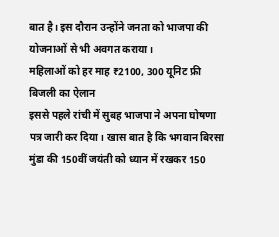बात है। इस दौरान उन्होंने जनता को भाजपा की योजनाओं से भी अवगत कराया।
महिलाओं को हर माह ₹2100, 300 यूनिट फ्री बिजली का ऐलान
इससे पहले रांची में सुबह भाजपा ने अपना घोषणा पत्र जारी कर दिया। खास बात है कि भगवान बिरसा मुंडा की 150वीं जयंती को ध्यान में रखकर 150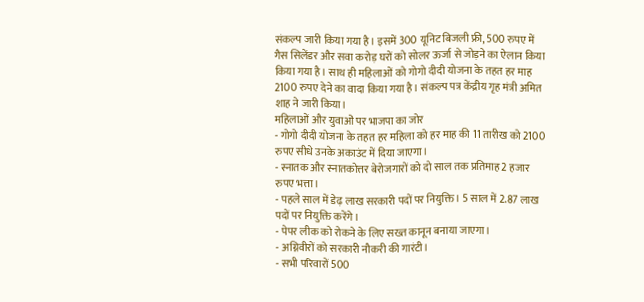संकल्प जारी किया गया है। इसमें 300 यूनिट बिजली फ्री, 500 रुपए में गैस सिलेंडर और सवा करोड़ घरों को सोलर ऊर्जा से जोड़ने का ऐलान किया किया गया है। साथ ही महिलाओं को गोगो दीदी योजना के तहत हर माह 2100 रुपए देने का वादा किया गया है। संकल्प पत्र केंद्रीय गृह मंत्री अमित शाह ने जारी किया।
महिलाओं और युवाओं पर भाजपा का जोर
- गोगो दीदी योजना के तहत हर महिला को हर माह की 11 तारीख को 2100 रुपए सीधे उनके अकाउंट में दिया जाएगा।
- स्नातक और स्नातकोत्तर बेरोजगारों को दो साल तक प्रतिमाह 2 हजार रुपए भत्ता।
- पहले साल में डेढ़ लाख सरकारी पदों पर नियुक्ति। 5 साल में 2.87 लाख पदों पर नियुक्ति करेंगे।
- पेपर लीक को रोकने के लिए सख्त कानून बनाया जाएगा।
- अग्निवीरों को सरकारी नौकरी की गारंटी।
- सभी परिवारों 500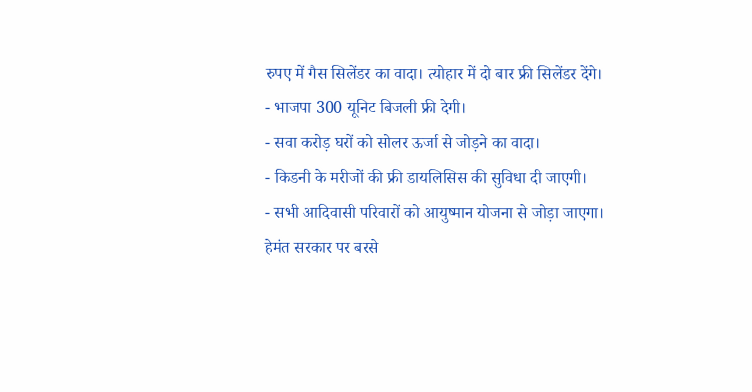रुपए में गैस सिलेंडर का वादा। त्योहार में दो बार फ्री सिलेंडर देंगे।
- भाजपा 300 यूनिट बिजली फ्री देगी।
- सवा करोड़ घरों को सोलर ऊर्जा से जोड़ने का वादा।
- किडनी के मरीजों की फ्री डायलिसिस की सुविधा दी जाएगी।
- सभी आदिवासी परिवारों को आयुष्मान योजना से जोड़ा जाएगा।
हेमंत सरकार पर बरसे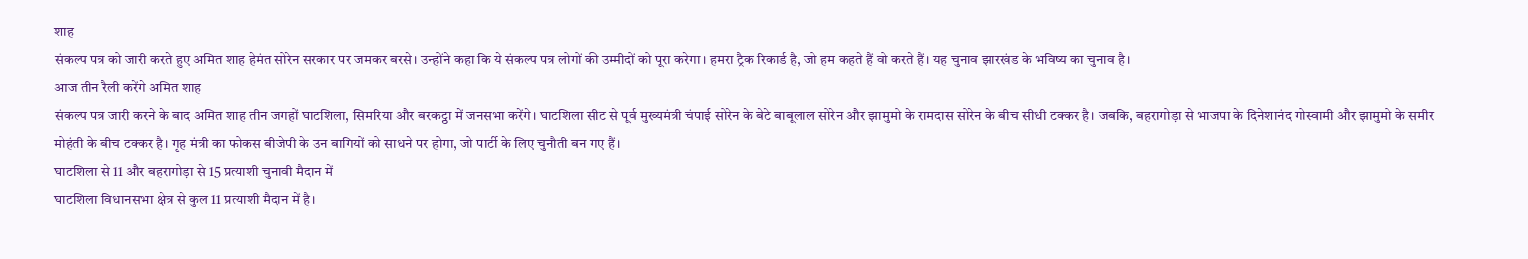शाह
संकल्प पत्र को जारी करते हुए अमित शाह हेमंत सोरेन सरकार पर जमकर बरसे। उन्होंने कहा कि ये संकल्प पत्र लोगों की उम्मीदों को पूरा करेगा। हमरा ट्रैक रिकार्ड है, जो हम कहते हैं वो करते हैं। यह चुनाव झारखंड के भविष्य का चुनाव है।
आज तीन रैली करेंगे अमित शाह
संकल्प पत्र जारी करने के बाद अमित शाह तीन जगहों घाटशिला, सिमरिया और बरकट्ठा में जनसभा करेंगे। घाटशिला सीट से पूर्व मुख्यमंत्री चंपाई सोरेन के बेटे बाबूलाल सोरेन और झामुमो के रामदास सोरेन के बीच सीधी टक्कर है। जबकि, बहरागोड़ा से भाजपा के दिनेशानंद गोस्वामी और झामुमो के समीर मोहंती के बीच टक्कर है। गृह मंत्री का फोकस बीजेपी के उन बागियों को साधने पर होगा, जो पार्टी के लिए चुनौती बन गए हैं।
घाटशिला से 11 और बहरागोड़ा से 15 प्रत्याशी चुनावी मैदान में
घाटशिला विधानसभा क्षेत्र से कुल 11 प्रत्याशी मैदान में है।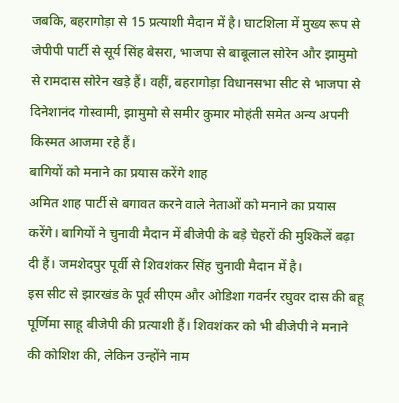जबकि, बहरागोड़ा से 15 प्रत्याशी मैदान में है। घाटशिला में मुख्य रूप से जेपीपी पार्टी से सूर्य सिंह बेसरा, भाजपा से बाबूलाल सोरेन और झामुमो से रामदास सोरेन खड़े हैं। वहीं, बहरागोड़ा विधानसभा सीट से भाजपा से दिनेशानंद गोस्वामी, झामुमो से समीर कुमार मोहंती समेत अन्य अपनी किस्मत आजमा रहे हैं।
बागियों को मनाने का प्रयास करेंगे शाह
अमित शाह पार्टी से बगावत करने वाले नेताओं को मनाने का प्रयास करेंगे। बागियों ने चुनावी मैदान में बीजेपी के बड़े चेहरों की मुश्किलें बढ़ा दी हैं। जमशेदपुर पूर्वी से शिवशंकर सिंह चुनावी मैदान में है।
इस सीट से झारखंड के पूर्व सीएम और ओडिशा गवर्नर रघुवर दास की बहू पूर्णिमा साहू बीजेपी की प्रत्याशी हैं। शिवशंकर को भी बीजेपी ने मनाने की कोशिश की, लेकिन उन्होंने नाम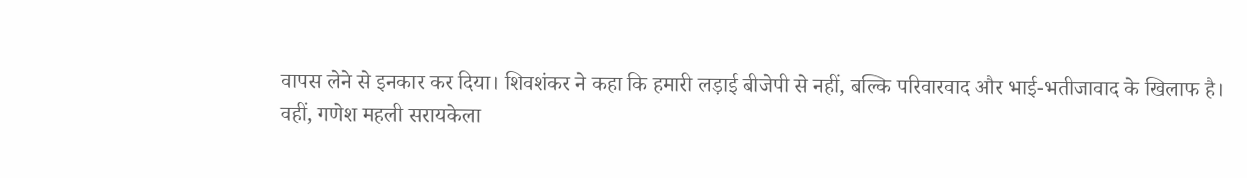वापस लेने से इनकार कर दिया। शिवशंकर ने कहा कि हमारी लड़ाई बीजेपी से नहीं, बल्कि परिवारवाद और भाई-भतीजावाद के खिलाफ है।
वहीं, गणेश महली सरायकेला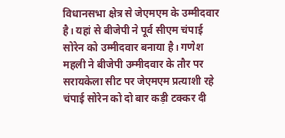विधानसभा क्षेत्र से जेएमएम के उम्मीदवार है। यहां से बीजेपी ने पूर्व सीएम चंपाई सोरेन को उम्मीदवार बनाया है। गणेश महली ने बीजेपी उम्मीदवार के तौर पर सरायकेला सीट पर जेएमएम प्रत्याशी रहे चंपाई सोरेन को दो बार कड़ी टक्कर दी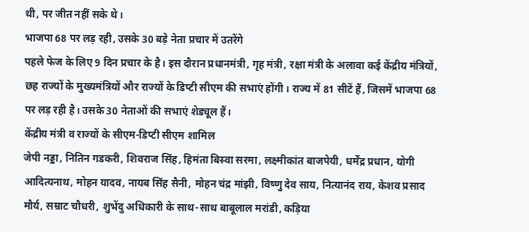थी, पर जीत नहीं सके थे।
भाजपा 68 पर लड़ रही, उसके 30 बड़े नेता प्रचार में उतरेंगे
पहले फेज के लिए 9 दिन प्रचार के है। इस दौरान प्रधानमंत्री, गृह मंत्री, रक्षा मंत्री के अलावा कई केंद्रीय मंत्रियों, छह राज्यों के मुख्यमंत्रियों और राज्यों के डिप्टी सीएम की सभाएं होंगी। राज्य में 81 सीटें हैं, जिसमें भाजपा 68 पर लड़ रही है। उसके 30 नेताओं की सभाएं शेड्यूल हैं।
केंद्रीय मंत्री व राज्यों के सीएम-डिप्टी सीएम शामिल
जेपी नड्डा, नितिन गडकरी, शिवराज सिंह, हिमंता बिस्वा सरमा, लक्ष्मीकांत बाजपेयी, धर्मेंद्र प्रधान, योगी आदित्यनाथ, मोहन यादव, नायब सिंह सैनी, मोहन चंद्र मांझी, विष्णु देव साय, नित्यानंद राय, केशव प्रसाद मौर्य, सम्राट चौधरी, शुभेंदु अधिकारी के साथ-साथ बाबूलाल मरांडी, कड़िया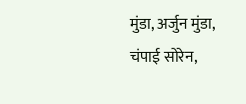मुंडा, अर्जुन मुंडा, चंपाई सोरेन,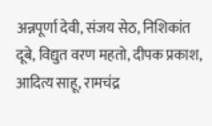अन्नपूर्णा देवी, संजय सेठ, निशिकांत दूबे, विद्युत वरण महतो, दीपक प्रकाश, आदित्य साहू, रामचंद्र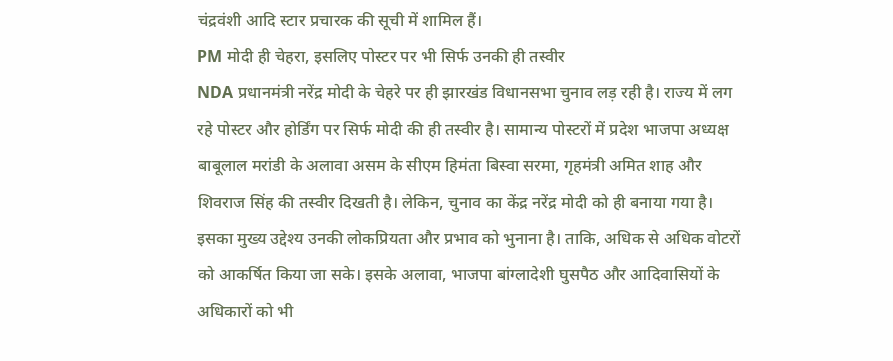चंद्रवंशी आदि स्टार प्रचारक की सूची में शामिल हैं।
PM मोदी ही चेहरा, इसलिए पोस्टर पर भी सिर्फ उनकी ही तस्वीर
NDA प्रधानमंत्री नरेंद्र मोदी के चेहरे पर ही झारखंड विधानसभा चुनाव लड़ रही है। राज्य में लग रहे पोस्टर और होर्डिंग पर सिर्फ मोदी की ही तस्वीर है। सामान्य पोस्टरों में प्रदेश भाजपा अध्यक्ष बाबूलाल मरांडी के अलावा असम के सीएम हिमंता बिस्वा सरमा, गृहमंत्री अमित शाह और शिवराज सिंह की तस्वीर दिखती है। लेकिन, चुनाव का केंद्र नरेंद्र मोदी को ही बनाया गया है। इसका मुख्य उद्देश्य उनकी लोकप्रियता और प्रभाव को भुनाना है। ताकि, अधिक से अधिक वोटरों को आकर्षित किया जा सके। इसके अलावा, भाजपा बांग्लादेशी घुसपैठ और आदिवासियों के अधिकारों को भी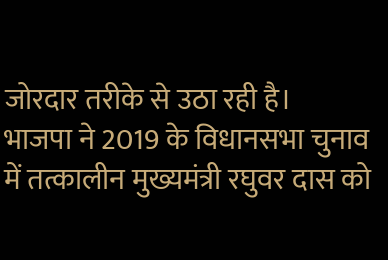जोरदार तरीके से उठा रही है।
भाजपा ने 2019 के विधानसभा चुनाव में तत्कालीन मुख्यमंत्री रघुवर दास को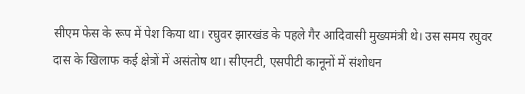सीएम फेस के रूप में पेश किया था। रघुवर झारखंड के पहले गैर आदिवासी मुख्यमंत्री थे। उस समय रघुवर दास के खिलाफ कई क्षेत्रों में असंतोष था। सीएनटी, एसपीटी कानूनों में संशोधन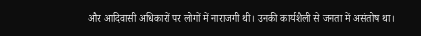और आदिवासी अधिकारों पर लोगों में नाराजगी थी। उनकी कार्यशैली से जनता में असंतोष था।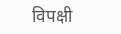विपक्षी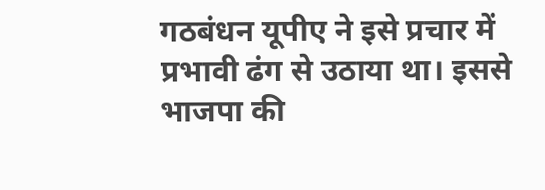गठबंधन यूपीए ने इसे प्रचार में प्रभावी ढंग से उठाया था। इससे भाजपा की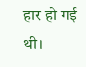हार हो गई थी।